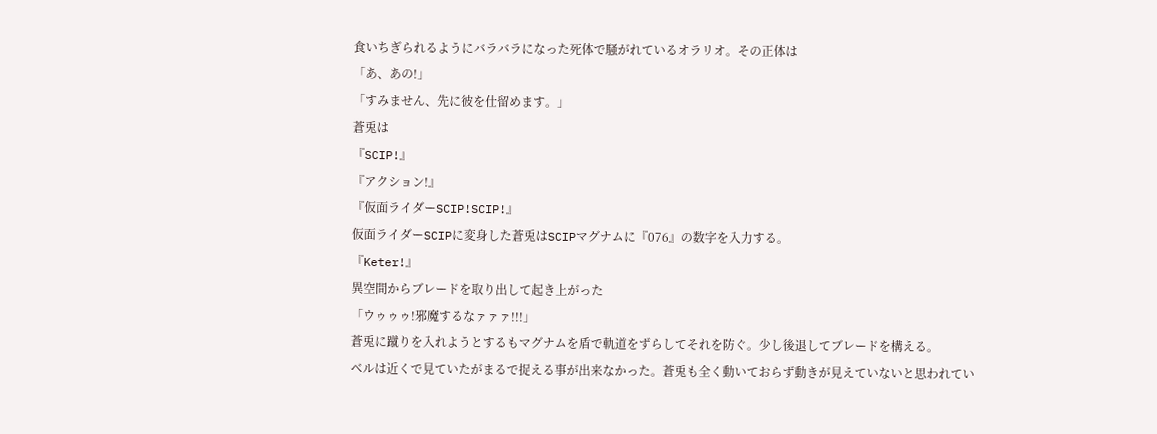食いちぎられるようにバラバラになった死体で騒がれているオラリオ。その正体は
「あ、あの!」
「すみません、先に彼を仕留めます。」
蒼兎は
『SCIP!』
『アクション!』
『仮面ライダーSCIP!SCIP!』
仮面ライダーSCIPに変身した蒼兎はSCIPマグナムに『076』の数字を入力する。
『Keter!』
異空間からブレードを取り出して起き上がった
「ウゥゥゥ!邪魔するなァァァ!!!」
蒼兎に蹴りを入れようとするもマグナムを盾で軌道をずらしてそれを防ぐ。少し後退してブレードを構える。
ベルは近くで見ていたがまるで捉える事が出来なかった。蒼兎も全く動いておらず動きが見えていないと思われてい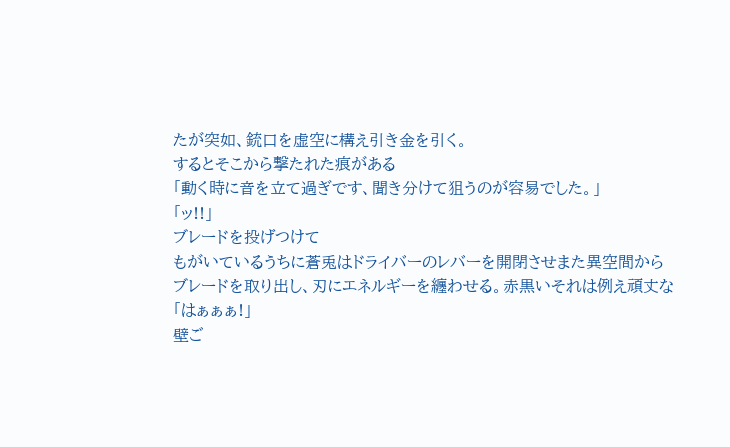たが突如、銃口を虚空に構え引き金を引く。
するとそこから撃たれた痕がある
「動く時に音を立て過ぎです、聞き分けて狙うのが容易でした。」
「ッ!!」
ブレードを投げつけて
もがいているうちに蒼兎はドライバーのレバーを開閉させまた異空間からブレードを取り出し、刃にエネルギーを纏わせる。赤黒いそれは例え頑丈な
「はぁぁぁ!」
壁ご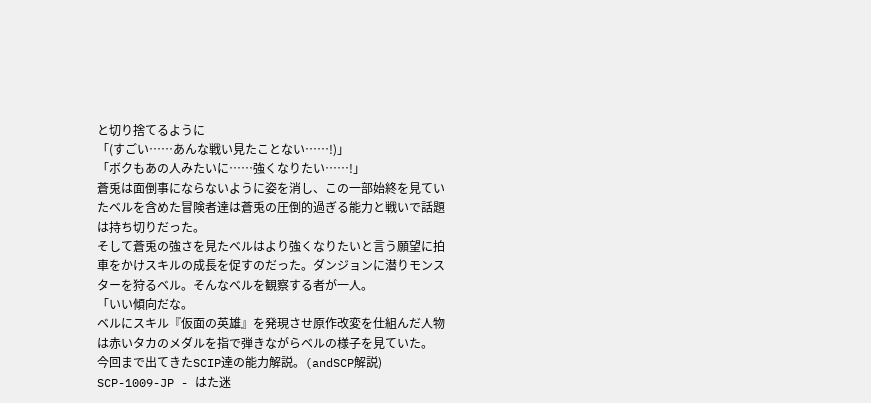と切り捨てるように
「(すごい……あんな戦い見たことない……!)」
「ボクもあの人みたいに……強くなりたい……!」
蒼兎は面倒事にならないように姿を消し、この一部始終を見ていたベルを含めた冒険者達は蒼兎の圧倒的過ぎる能力と戦いで話題は持ち切りだった。
そして蒼兎の強さを見たベルはより強くなりたいと言う願望に拍車をかけスキルの成長を促すのだった。ダンジョンに潜りモンスターを狩るベル。そんなベルを観察する者が一人。
「いい傾向だな。
ベルにスキル『仮面の英雄』を発現させ原作改変を仕組んだ人物は赤いタカのメダルを指で弾きながらベルの様子を見ていた。
今回まで出てきたSCIP達の能力解説。(andSCP解説)
SCP-1009-JP - はた迷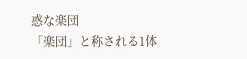惑な楽団
「楽団」と称される1体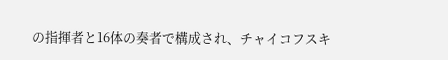の指揮者と16体の奏者で構成され、チャイコフスキ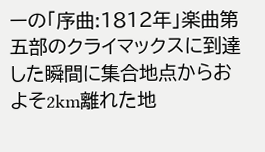ーの「序曲:1812年」楽曲第五部のクライマックスに到達した瞬間に集合地点からおよそ2km離れた地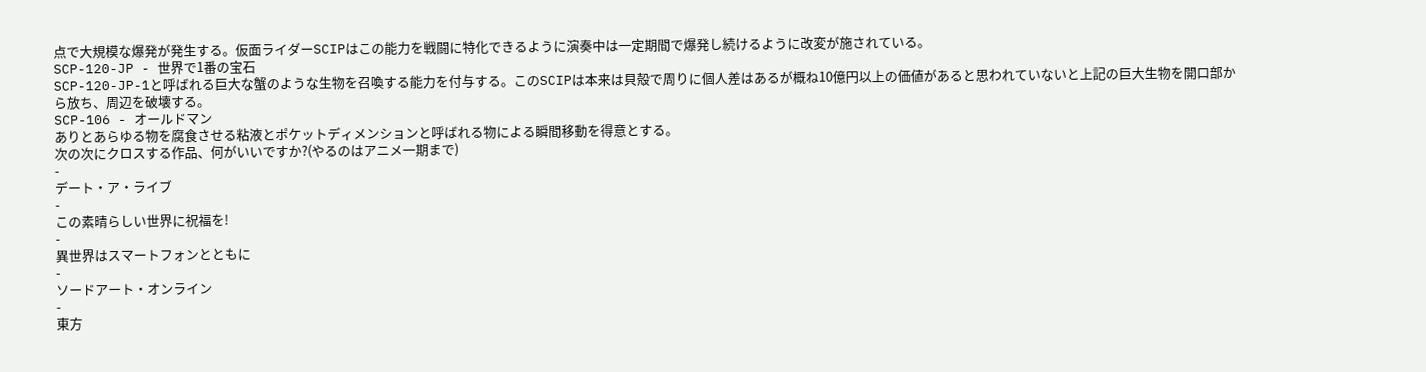点で大規模な爆発が発生する。仮面ライダーSCIPはこの能力を戦闘に特化できるように演奏中は一定期間で爆発し続けるように改変が施されている。
SCP-120-JP - 世界で1番の宝石
SCP-120-JP-1と呼ばれる巨大な蟹のような生物を召喚する能力を付与する。このSCIPは本来は貝殻で周りに個人差はあるが概ね10億円以上の価値があると思われていないと上記の巨大生物を開口部から放ち、周辺を破壊する。
SCP-106 - オールドマン
ありとあらゆる物を腐食させる粘液とポケットディメンションと呼ばれる物による瞬間移動を得意とする。
次の次にクロスする作品、何がいいですか?(やるのはアニメ一期まで)
-
デート・ア・ライブ
-
この素晴らしい世界に祝福を!
-
異世界はスマートフォンとともに
-
ソードアート・オンライン
-
東方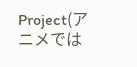Project(アニメでは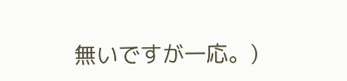無いですが一応。)